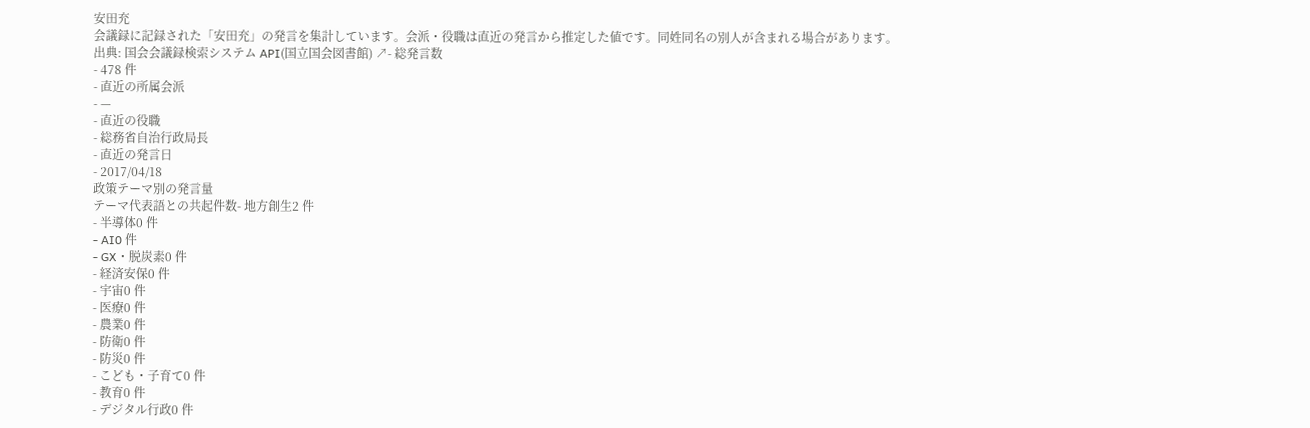安田充
会議録に記録された「安田充」の発言を集計しています。会派・役職は直近の発言から推定した値です。同姓同名の別人が含まれる場合があります。
出典: 国会会議録検索システム API(国立国会図書館) ↗- 総発言数
- 478 件
- 直近の所属会派
- —
- 直近の役職
- 総務省自治行政局長
- 直近の発言日
- 2017/04/18
政策テーマ別の発言量
テーマ代表語との共起件数- 地方創生2 件
- 半導体0 件
- AI0 件
- GX・脱炭素0 件
- 経済安保0 件
- 宇宙0 件
- 医療0 件
- 農業0 件
- 防衛0 件
- 防災0 件
- こども・子育て0 件
- 教育0 件
- デジタル行政0 件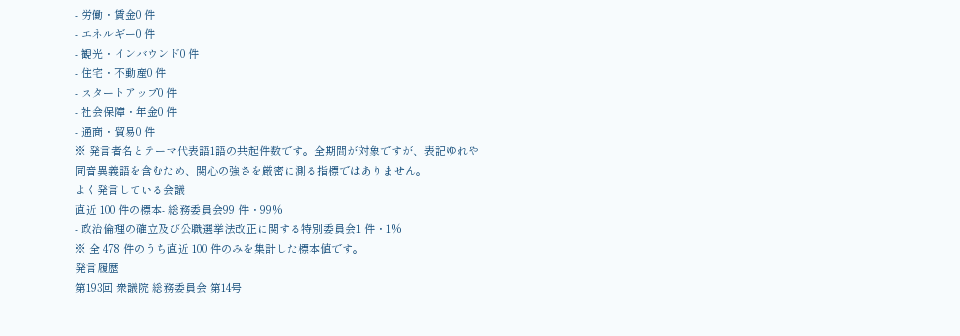- 労働・賃金0 件
- エネルギー0 件
- 観光・インバウンド0 件
- 住宅・不動産0 件
- スタートアップ0 件
- 社会保障・年金0 件
- 通商・貿易0 件
※ 発言者名とテーマ代表語1語の共起件数です。全期間が対象ですが、表記ゆれや 同音異義語を含むため、関心の強さを厳密に測る指標ではありません。
よく発言している会議
直近 100 件の標本- 総務委員会99 件・99%
- 政治倫理の確立及び公職選挙法改正に関する特別委員会1 件・1%
※ 全 478 件のうち直近 100 件のみを集計した標本値です。
発言履歴
第193回 衆議院 総務委員会 第14号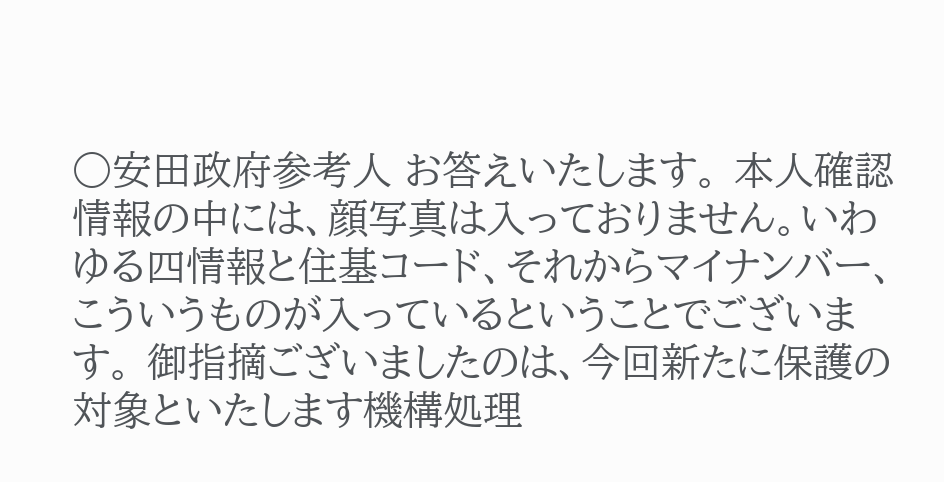○安田政府参考人 お答えいたします。 本人確認情報の中には、顔写真は入っておりません。いわゆる四情報と住基コード、それからマイナンバー、こういうものが入っているということでございます。 御指摘ございましたのは、今回新たに保護の対象といたします機構処理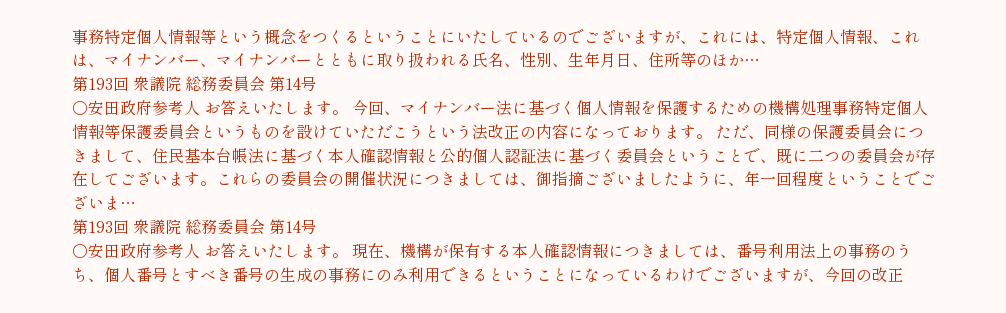事務特定個人情報等という概念をつくるということにいたしているのでございますが、これには、特定個人情報、これは、マイナンバー、マイナンバーとともに取り扱われる氏名、性別、生年月日、住所等のほか…
第193回 衆議院 総務委員会 第14号
○安田政府参考人 お答えいたします。 今回、マイナンバー法に基づく個人情報を保護するための機構処理事務特定個人情報等保護委員会というものを設けていただこうという法改正の内容になっております。 ただ、同様の保護委員会につきまして、住民基本台帳法に基づく本人確認情報と公的個人認証法に基づく委員会ということで、既に二つの委員会が存在してございます。これらの委員会の開催状況につきましては、御指摘ございましたように、年一回程度ということでございま…
第193回 衆議院 総務委員会 第14号
○安田政府参考人 お答えいたします。 現在、機構が保有する本人確認情報につきましては、番号利用法上の事務のうち、個人番号とすべき番号の生成の事務にのみ利用できるということになっているわけでございますが、今回の改正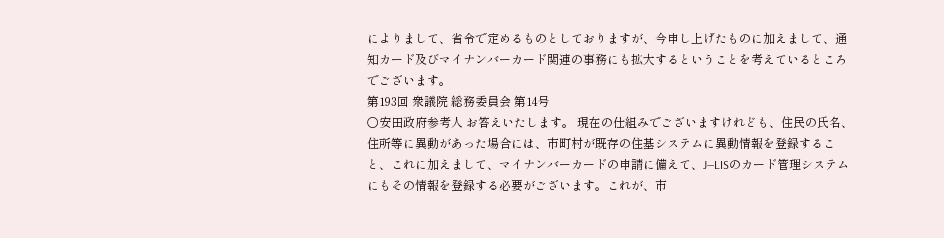によりまして、省令で定めるものとしておりますが、今申し上げたものに加えまして、通知カード及びマイナンバーカード関連の事務にも拡大するということを考えているところでございます。
第193回 衆議院 総務委員会 第14号
○安田政府参考人 お答えいたします。 現在の仕組みでございますけれども、住民の氏名、住所等に異動があった場合には、市町村が既存の住基システムに異動情報を登録すること、これに加えまして、マイナンバーカードの申請に備えて、J―LISのカード管理システムにもその情報を登録する必要がございます。これが、市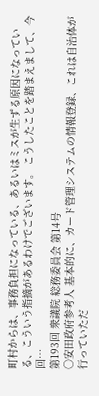町村からは、事務負担になっている、あるいはミスが生ずる原因になっている、こういう指摘があるわけでございます。 こうしたことを踏まえまして、今回…
第193回 衆議院 総務委員会 第14号
○安田政府参考人 基本的に、カード管理システムの情報登録、これは自治体が行っていただ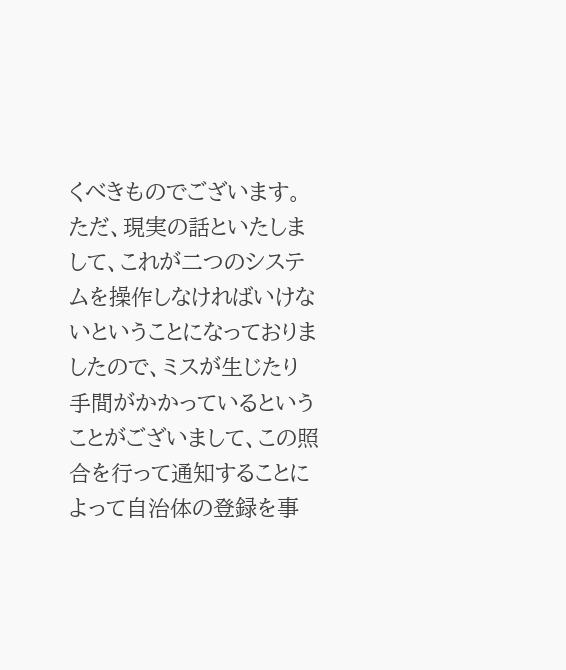くべきものでございます。 ただ、現実の話といたしまして、これが二つのシステムを操作しなければいけないということになっておりましたので、ミスが生じたり手間がかかっているということがございまして、この照合を行って通知することによって自治体の登録を事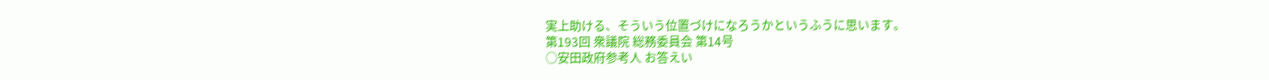実上助ける、そういう位置づけになろうかというふうに思います。
第193回 衆議院 総務委員会 第14号
○安田政府参考人 お答えい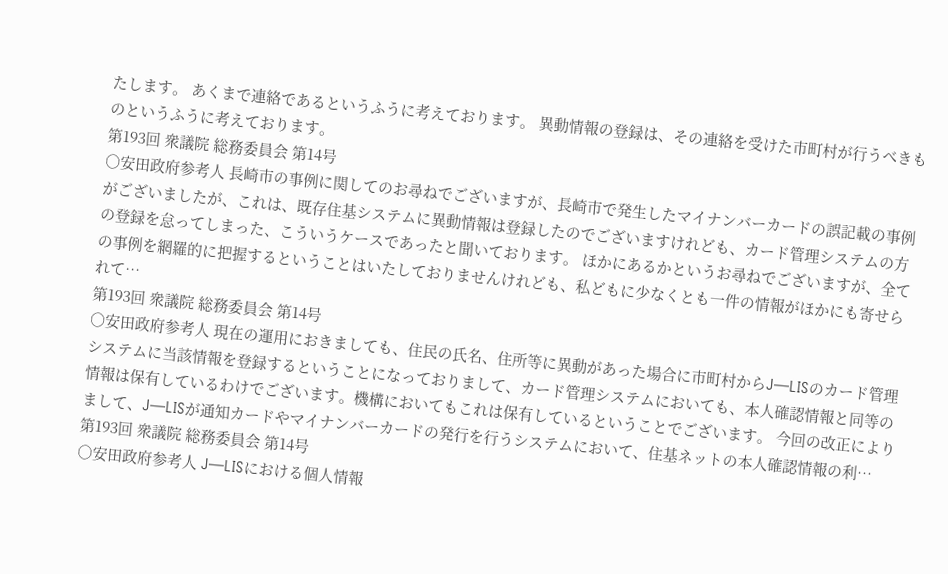たします。 あくまで連絡であるというふうに考えております。 異動情報の登録は、その連絡を受けた市町村が行うべきものというふうに考えております。
第193回 衆議院 総務委員会 第14号
○安田政府参考人 長崎市の事例に関してのお尋ねでございますが、長崎市で発生したマイナンバーカードの誤記載の事例がございましたが、これは、既存住基システムに異動情報は登録したのでございますけれども、カード管理システムの方の登録を怠ってしまった、こういうケースであったと聞いております。 ほかにあるかというお尋ねでございますが、全ての事例を網羅的に把握するということはいたしておりませんけれども、私どもに少なくとも一件の情報がほかにも寄せられて…
第193回 衆議院 総務委員会 第14号
○安田政府参考人 現在の運用におきましても、住民の氏名、住所等に異動があった場合に市町村からJ―LISのカード管理システムに当該情報を登録するということになっておりまして、カード管理システムにおいても、本人確認情報と同等の情報は保有しているわけでございます。機構においてもこれは保有しているということでございます。 今回の改正によりまして、J―LISが通知カードやマイナンバーカードの発行を行うシステムにおいて、住基ネットの本人確認情報の利…
第193回 衆議院 総務委員会 第14号
○安田政府参考人 J―LISにおける個人情報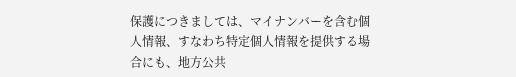保護につきましては、マイナンバーを含む個人情報、すなわち特定個人情報を提供する場合にも、地方公共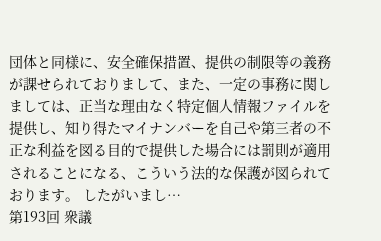団体と同様に、安全確保措置、提供の制限等の義務が課せられておりまして、また、一定の事務に関しましては、正当な理由なく特定個人情報ファイルを提供し、知り得たマイナンバーを自己や第三者の不正な利益を図る目的で提供した場合には罰則が適用されることになる、こういう法的な保護が図られております。 したがいまし…
第193回 衆議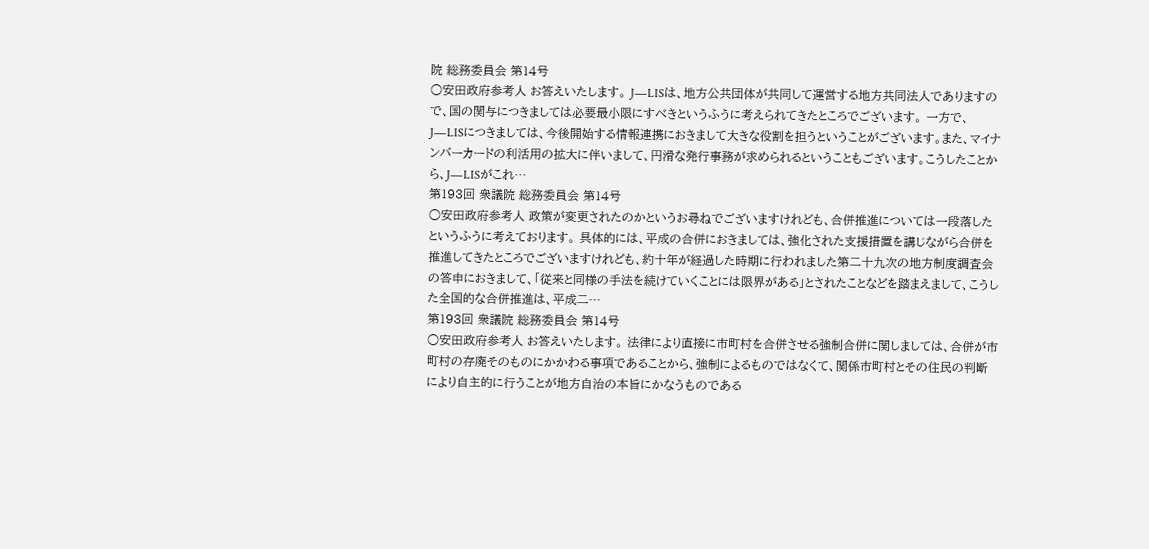院 総務委員会 第14号
○安田政府参考人 お答えいたします。 J―LISは、地方公共団体が共同して運営する地方共同法人でありますので、国の関与につきましては必要最小限にすべきというふうに考えられてきたところでございます。 一方で、J―LISにつきましては、今後開始する情報連携におきまして大きな役割を担うということがございます。また、マイナンバーカードの利活用の拡大に伴いまして、円滑な発行事務が求められるということもございます。こうしたことから、J―LISがこれ…
第193回 衆議院 総務委員会 第14号
○安田政府参考人 政策が変更されたのかというお尋ねでございますけれども、合併推進については一段落したというふうに考えております。 具体的には、平成の合併におきましては、強化された支援措置を講じながら合併を推進してきたところでございますけれども、約十年が経過した時期に行われました第二十九次の地方制度調査会の答申におきまして、「従来と同様の手法を続けていくことには限界がある」とされたことなどを踏まえまして、こうした全国的な合併推進は、平成二…
第193回 衆議院 総務委員会 第14号
○安田政府参考人 お答えいたします。 法律により直接に市町村を合併させる強制合併に関しましては、合併が市町村の存廃そのものにかかわる事項であることから、強制によるものではなくて、関係市町村とその住民の判断により自主的に行うことが地方自治の本旨にかなうものである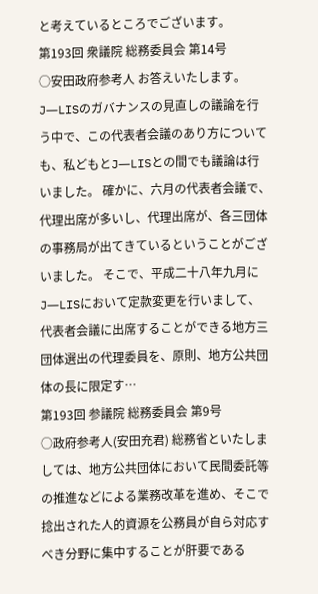と考えているところでございます。
第193回 衆議院 総務委員会 第14号
○安田政府参考人 お答えいたします。 J―LISのガバナンスの見直しの議論を行う中で、この代表者会議のあり方についても、私どもとJ―LISとの間でも議論は行いました。 確かに、六月の代表者会議で、代理出席が多いし、代理出席が、各三団体の事務局が出てきているということがございました。 そこで、平成二十八年九月にJ―LISにおいて定款変更を行いまして、代表者会議に出席することができる地方三団体選出の代理委員を、原則、地方公共団体の長に限定す…
第193回 参議院 総務委員会 第9号
○政府参考人(安田充君) 総務省といたしましては、地方公共団体において民間委託等の推進などによる業務改革を進め、そこで捻出された人的資源を公務員が自ら対応すべき分野に集中することが肝要である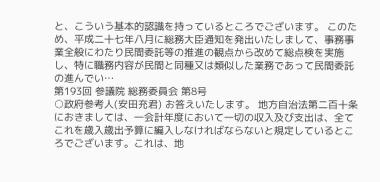と、こういう基本的認識を持っているところでございます。 このため、平成二十七年八月に総務大臣通知を発出いたしまして、事務事業全般にわたり民間委託等の推進の観点から改めて総点検を実施し、特に職務内容が民間と同種又は類似した業務であって民間委託の進んでい…
第193回 参議院 総務委員会 第8号
○政府参考人(安田充君) お答えいたします。 地方自治法第二百十条におきましては、一会計年度において一切の収入及び支出は、全てこれを歳入歳出予算に編入しなければならないと規定しているところでございます。これは、地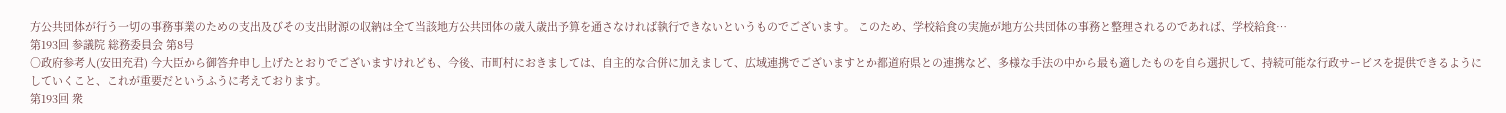方公共団体が行う一切の事務事業のための支出及びその支出財源の収納は全て当該地方公共団体の歳入歳出予算を通さなければ執行できないというものでございます。 このため、学校給食の実施が地方公共団体の事務と整理されるのであれば、学校給食…
第193回 参議院 総務委員会 第8号
○政府参考人(安田充君) 今大臣から御答弁申し上げたとおりでございますけれども、今後、市町村におきましては、自主的な合併に加えまして、広域連携でございますとか都道府県との連携など、多様な手法の中から最も適したものを自ら選択して、持続可能な行政サービスを提供できるようにしていくこと、これが重要だというふうに考えております。
第193回 衆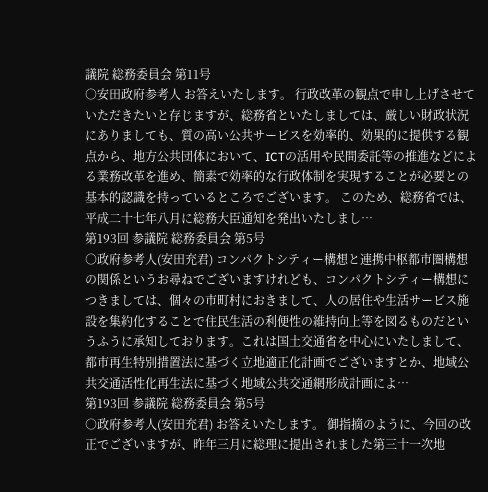議院 総務委員会 第11号
○安田政府参考人 お答えいたします。 行政改革の観点で申し上げさせていただきたいと存じますが、総務省といたしましては、厳しい財政状況にありましても、質の高い公共サービスを効率的、効果的に提供する観点から、地方公共団体において、ICTの活用や民間委託等の推進などによる業務改革を進め、簡素で効率的な行政体制を実現することが必要との基本的認識を持っているところでございます。 このため、総務省では、平成二十七年八月に総務大臣通知を発出いたしまし…
第193回 参議院 総務委員会 第5号
○政府参考人(安田充君) コンパクトシティー構想と連携中枢都市圏構想の関係というお尋ねでございますけれども、コンパクトシティー構想につきましては、個々の市町村におきまして、人の居住や生活サービス施設を集約化することで住民生活の利便性の維持向上等を図るものだというふうに承知しております。これは国土交通省を中心にいたしまして、都市再生特別措置法に基づく立地適正化計画でございますとか、地域公共交通活性化再生法に基づく地域公共交通網形成計画によ…
第193回 参議院 総務委員会 第5号
○政府参考人(安田充君) お答えいたします。 御指摘のように、今回の改正でございますが、昨年三月に総理に提出されました第三十一次地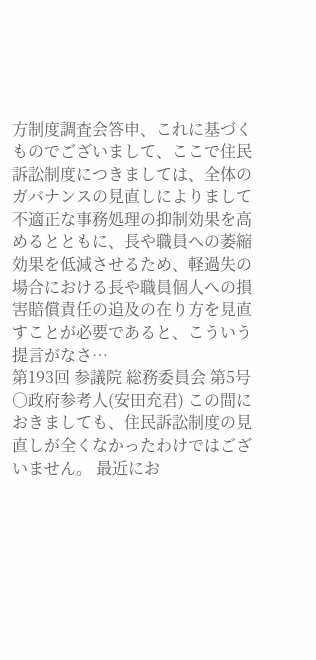方制度調査会答申、これに基づくものでございまして、ここで住民訴訟制度につきましては、全体のガバナンスの見直しによりまして不適正な事務処理の抑制効果を高めるとともに、長や職員への萎縮効果を低減させるため、軽過失の場合における長や職員個人への損害賠償責任の追及の在り方を見直すことが必要であると、こういう提言がなさ…
第193回 参議院 総務委員会 第5号
○政府参考人(安田充君) この間におきましても、住民訴訟制度の見直しが全くなかったわけではございません。 最近にお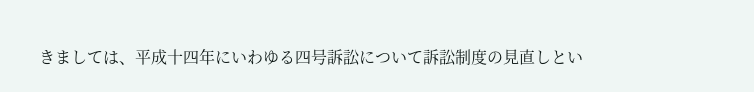きましては、平成十四年にいわゆる四号訴訟について訴訟制度の見直しとい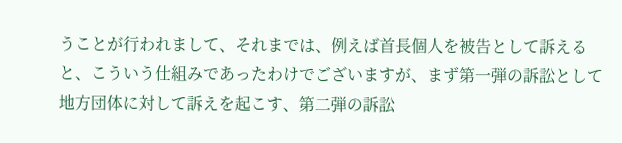うことが行われまして、それまでは、例えば首長個人を被告として訴えると、こういう仕組みであったわけでございますが、まず第一弾の訴訟として地方団体に対して訴えを起こす、第二弾の訴訟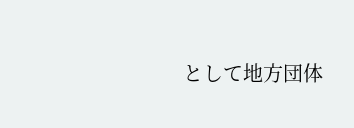として地方団体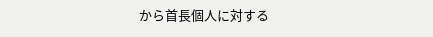から首長個人に対する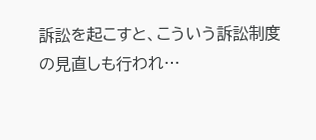訴訟を起こすと、こういう訴訟制度の見直しも行われ…